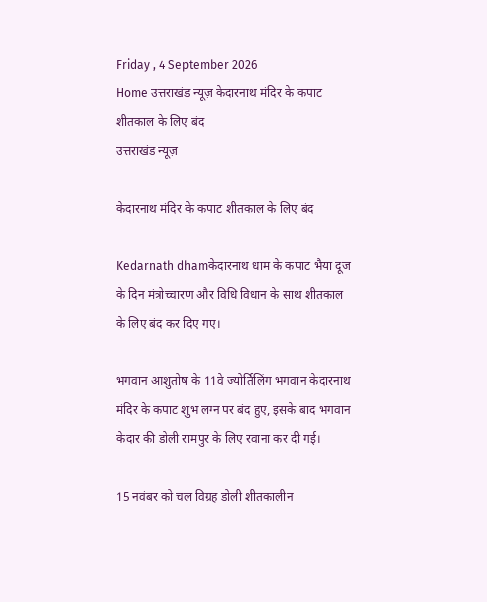Friday , 4 September 2026
Home उत्तराखंड न्यूज़ केदारनाथ मंदिर के कपाट शीतकाल के लिए बंद
उत्तराखंड न्यूज़

केदारनाथ मंदिर के कपाट शीतकाल के लिए बंद

Kedarnath dhamकेदारनाथ धाम के कपाट भैया दूज के दिन मंत्रोच्चारण और विधि विधान के साथ शीतकाल के लिए बंद कर दिए गए।

भगवान आशुतोष के 11वे ज्योर्तिलिंग भगवान केदारनाथ मंदिर के कपाट शुभ लग्न पर बंद हुए, इसके बाद भगवान केदार की डोली रामपुर के लिए रवाना कर दी गई।

15 नवंबर को चल विग्रह डोली शीतकालीन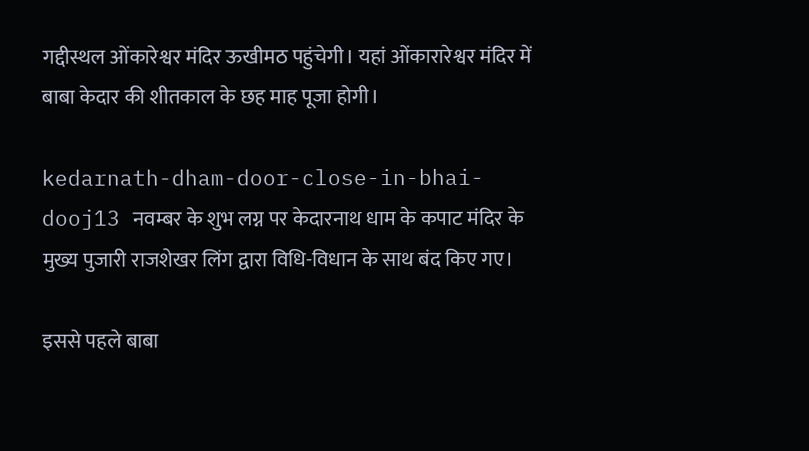गद्दीस्थल ओंकारेश्वर मंदिर ऊखीमठ पहुंचेगी। यहां ओंकारारेश्वर मंदिर में बाबा केदार की शीतकाल के छह माह पूजा होगी।

kedarnath-dham-door-close-in-bhai-dooj13 नवम्बर के शुभ लग्न पर केदारनाथ धाम के कपाट मंदिर के मुख्य पुजारी राजशेखर लिंग द्वारा विधि-विधान के साथ बंद किए गए।

इससे पहले बाबा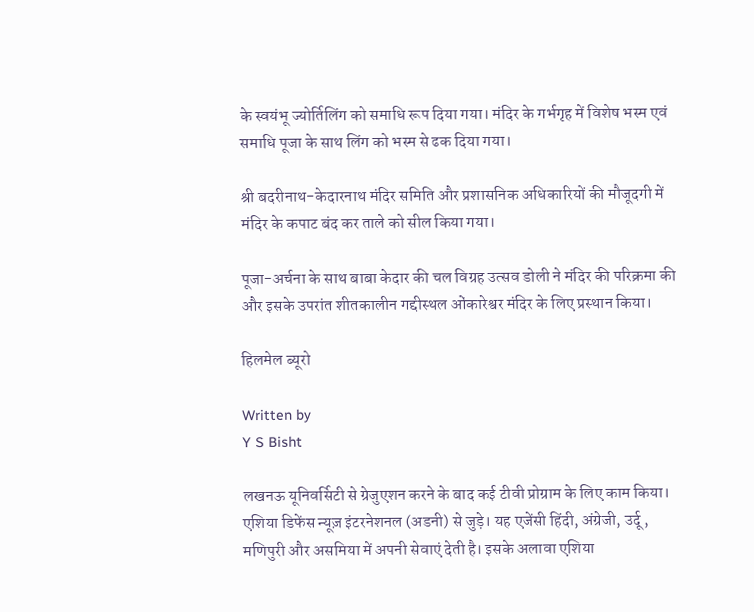के स्वयंभू ज्योर्तिलिंग को समाधि रूप दिया गया। मंदिर के गर्भगृह में विशेष भस्म एवं समाधि पूजा के साथ लिंग को भस्म से ढक दिया गया।

श्री बदरीनाथ-केदारनाथ मंदिर समिति और प्रशासनिक अधिकारियों की मौजूदगी में मंदिर के कपाट बंद कर ताले को सील किया गया।

पूजा-अर्चना के साथ बाबा केदार की चल विग्रह उत्सव डोली ने मंदिर की परिक्रमा की और इसके उपरांत शीतकालीन गद्दीस्थल ओंकारेश्वर मंदिर के लिए प्रस्थान किया।

हिलमेल ब्यूरो

Written by
Y S Bisht

लखनऊ यूनिवर्सिटी से ग्रेजुएशन करने के बाद कई टीवी प्रोग्राम के लिए काम किया। एशिया डिफेंस न्यूज़ इंटरनेशनल (अडनी) से जुड़े। यह एजेंसी हिंदी, अंग्रेजी, उर्दू, मणिपुरी और असमिया में अपनी सेवाएं देती है। इसके अलावा एशिया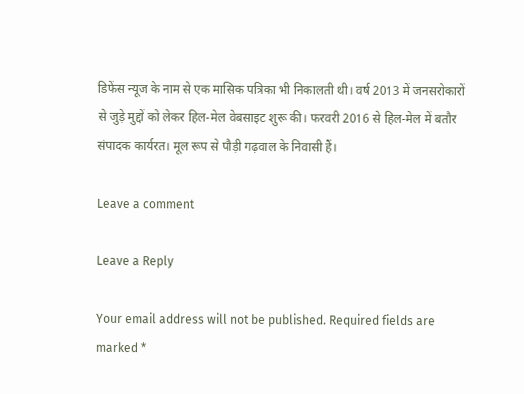डिफेंस न्यूज के नाम से एक मासिक पत्रिका भी निकालती थी। वर्ष 2013 में जनसरोकारों से जुड़े मुद्दों को लेकर हिल-मेल वेबसाइट शुरू की। फरवरी 2016 से हिल-मेल में बतौर संपादक कार्यरत। मूल रूप से पौड़ी गढ़वाल के निवासी हैं।

Leave a comment

Leave a Reply

Your email address will not be published. Required fields are marked *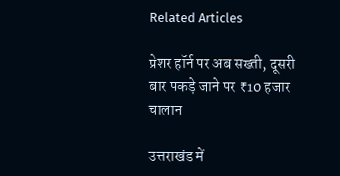Related Articles

प्रेशर हॉर्न पर अब सख्ती, दूसरी बार पकड़े जाने पर ₹10 हजार चालान

उत्तराखंड में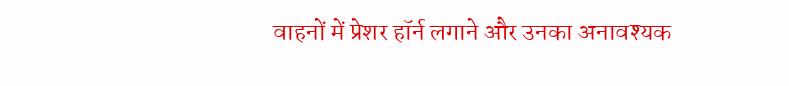वाहनों में प्रेशर हॉर्न लगाने और उनका अनावश्यक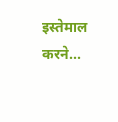इस्तेमाल करने...